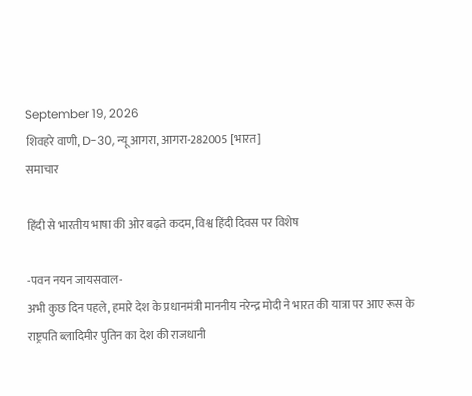September 19, 2026
शिवहरे वाणी, D-30, न्यू आगरा, आगरा-282005 [भारत]
समाचार

हिंदी से भारतीय भाषा की ओर बढ़ते कदम, विश्व हिंदी दिवस पर विशेष

-पवन नयन जायसवाल-
अभी कुछ दिन पहले, हमारे देश के प्रधानमंत्री माननीय नरेन्द्र मोदी ने भारत की यात्रा पर आए रूस के राष्ट्रपति ब्लादिमीर पुतिन का देश की राजधानी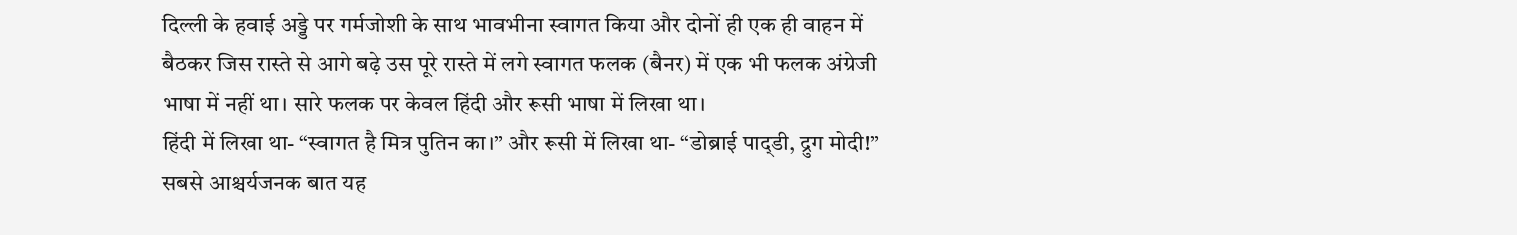दिल्ली के हवाई अड्डे पर गर्मजोशी के साथ भावभीना स्वागत किया और दोनों ही एक ही वाहन में बैठकर जिस रास्ते से आगे बढ़े उस पूरे रास्ते में लगे स्वागत फलक (बैनर) में एक भी फलक अंग्रेजी भाषा में नहीं था। सारे फलक पर केवल हिंदी और रूसी भाषा में लिखा था।
हिंदी में लिखा था- “स्वागत है मित्र पुतिन का।” और रूसी में लिखा था- “डोब्राई पाद्डी, द्रुग मोदी!”
सबसे आश्चर्यजनक बात यह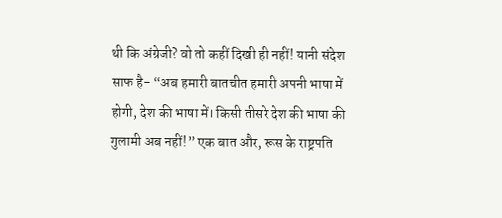थी कि अंग्रेजी? वो तो कहीं दिखी ही नहीं! यानी संदेश साफ है- “अब हमारी बातचीत हमारी अपनी भाषा में होगी, देश की भाषा में। किसी तीसरे देश की भाषा की गुलामी अब नहीं!” एक बात और, रूस के राष्ट्रपति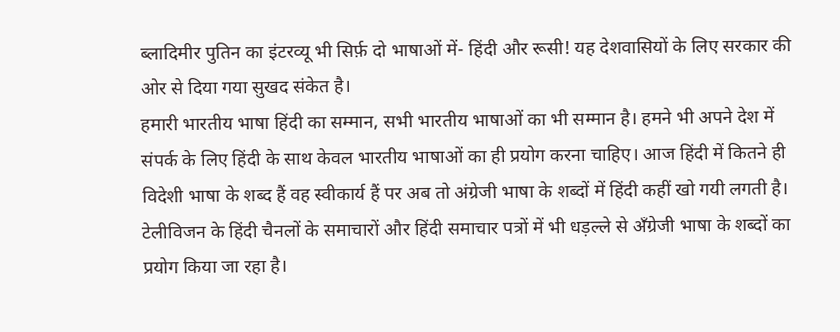ब्लादिमीर पुतिन का इंटरव्यू भी सिर्फ़ दो भाषाओं में- हिंदी और रूसी! यह देशवासियों के लिए सरकार की ओर से दिया गया सुखद संकेत है।
हमारी भारतीय भाषा हिंदी का सम्मान, सभी भारतीय भाषाओं का भी सम्मान है। हमने भी अपने देश में संपर्क के लिए हिंदी के साथ केवल भारतीय भाषाओं का ही प्रयोग करना चाहिए। आज हिंदी में कितने ही विदेशी भाषा के शब्द हैं वह स्वीकार्य हैं पर अब तो अंग्रेजी भाषा के शब्दों में हिंदी कहीं खो गयी लगती है। टेलीविजन के हिंदी चैनलों के समाचारों और हिंदी समाचार पत्रों में भी धड़ल्ले से अँग्रेजी भाषा के शब्दों का प्रयोग किया जा रहा है।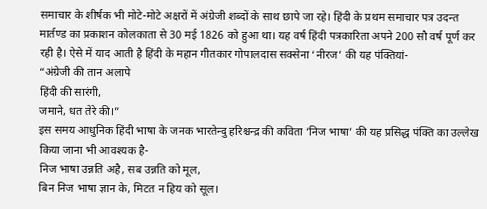समाचार के शीर्षक भी मोटे-मोटे अक्षरों में अंग्रेजी शब्दों के साथ छापे जा रहे। हिंदी के प्रथम समाचार पत्र उदन्त मार्तण्ड का प्रकाशन कोलकाता से 30 मई 1826 को हुआ था। यह वर्ष हिंदी पत्रकारिता अपने 200 सौ वर्ष पूर्ण कर रही है। ऐसे में याद आती है हिंदी के महान गीतकार गोपालदास सक्सेना ‘नीरज’ की यह पंक्तियां-
“अंग्रेजी की तान अलापे
हिंदी की सारंगी,
जमाने, धत तेरे की।”
इस समय आधुनिक हिंदी भाषा के जनक भारतेन्दु हरिश्चन्द्र की कविता ‘निज भाषा’ की यह प्रसिद्ध पंक्ति का उल्लेख किया जाना भी आवश्यक है-
निज भाषा उन्नति अहै, सब उन्नति को मूल,
बिन निज भाषा ज्ञान के, मिटत न हिय को सूल।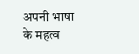अपनी भाषा के महत्व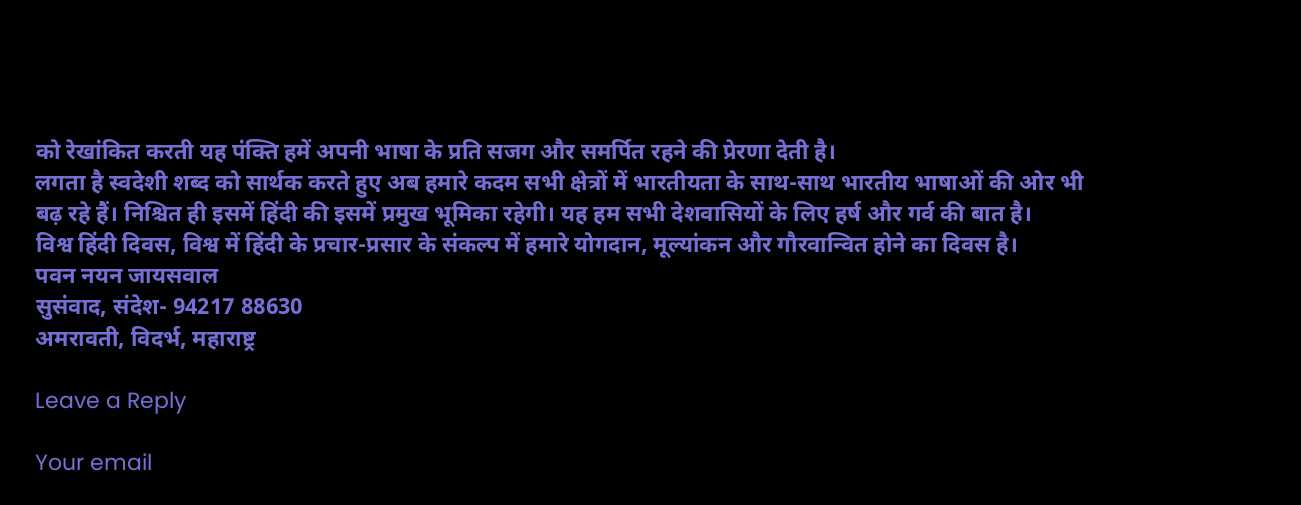को रेखांकित करती यह पंक्ति हमें अपनी भाषा के प्रति सजग और समर्पित रहने की प्रेरणा देती है।
लगता है स्वदेशी शब्द को सार्थक करते हुए अब हमारे कदम सभी क्षेत्रों में भारतीयता के साथ-साथ भारतीय भाषाओं की ओर भी बढ़ रहे हैं। निश्चित ही इसमें हिंदी की इसमें प्रमुख भूमिका रहेगी। यह हम सभी देशवासियों के लिए हर्ष और गर्व की बात है।
विश्व हिंदी दिवस, विश्व में हिंदी के प्रचार-प्रसार के संकल्प में हमारे योगदान, मूल्यांकन और गौरवान्वित होने का दिवस है।
पवन नयन जायसवाल
सुसंवाद, संदेश- 94217 88630
अमरावती, विदर्भ, महाराष्ट्र

Leave a Reply

Your email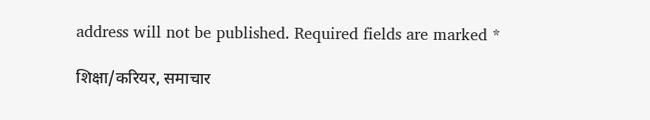address will not be published. Required fields are marked *

शिक्षा/करियर, समाचार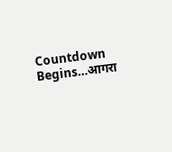Countdown Begins…आगरा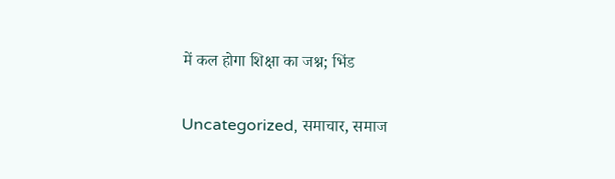में कल होगा शिक्षा का जश्न; भिंड

Uncategorized, समाचार, समाज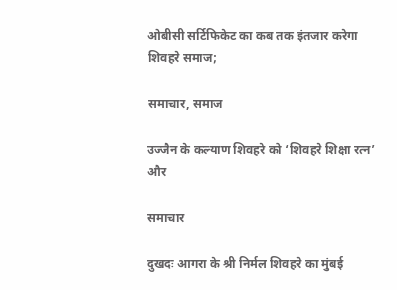ओबीसी सर्टिफिकेट का कब तक इंतजार करेगा शिवहरे समाज;

समाचार, समाज

उज्जैन के कल्याण शिवहरे को ‘शिवहरे शिक्षा रत्न’ और

समाचार

दुखदः आगरा के श्री निर्मल शिवहरे का मुंबई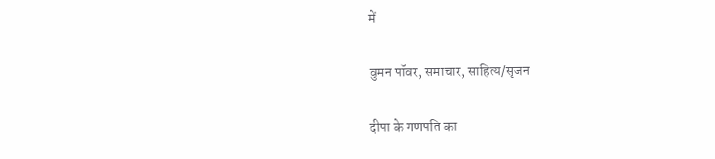में

वुमन पॉवर, समाचार, साहित्य/सृजन

दीपा के गणपति का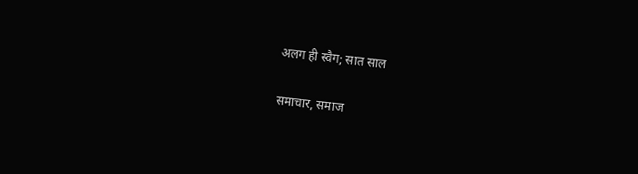अलग ही स्वैग; सात साल

समाचार, समाज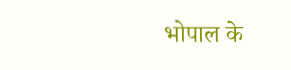भोपाल के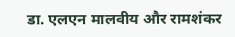डा. एलएन मालवीय और रामशंकर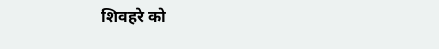शिवहरे को